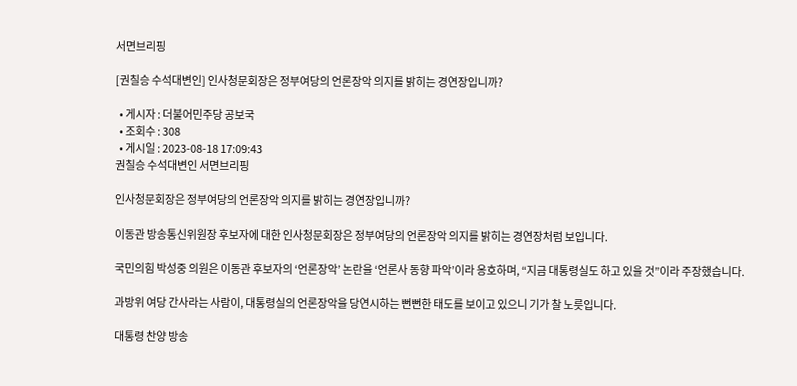서면브리핑

[권칠승 수석대변인] 인사청문회장은 정부여당의 언론장악 의지를 밝히는 경연장입니까?

  • 게시자 : 더불어민주당 공보국
  • 조회수 : 308
  • 게시일 : 2023-08-18 17:09:43
권칠승 수석대변인 서면브리핑

인사청문회장은 정부여당의 언론장악 의지를 밝히는 경연장입니까?

이동관 방송통신위원장 후보자에 대한 인사청문회장은 정부여당의 언론장악 의지를 밝히는 경연장처럼 보입니다.

국민의힘 박성중 의원은 이동관 후보자의 ‘언론장악’ 논란을 ‘언론사 동향 파악’이라 옹호하며, “지금 대통령실도 하고 있을 것”이라 주장했습니다.

과방위 여당 간사라는 사람이, 대통령실의 언론장악을 당연시하는 뻔뻔한 태도를 보이고 있으니 기가 찰 노릇입니다.

대통령 찬양 방송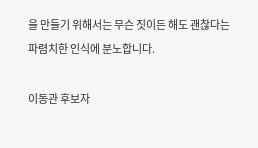을 만들기 위해서는 무슨 짓이든 해도 괜찮다는 파렴치한 인식에 분노합니다.

이동관 후보자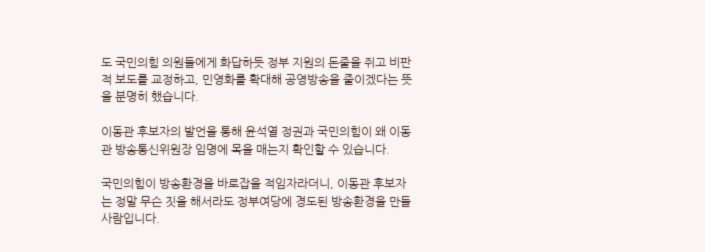도 국민의힘 의원들에게 화답하듯 정부 지원의 돈줄을 쥐고 비판적 보도를 교정하고, 민영화를 확대해 공영방송을 줄이겠다는 뜻을 분명히 했습니다.

이동관 후보자의 발언을 통해 윤석열 정권과 국민의힘이 왜 이동관 방송통신위원장 임명에 목을 매는지 확인할 수 있습니다.

국민의힘이 방송환경을 바로잡을 적임자라더니, 이동관 후보자는 정말 무슨 짓을 해서라도 정부여당에 경도된 방송환경을 만들 사람입니다.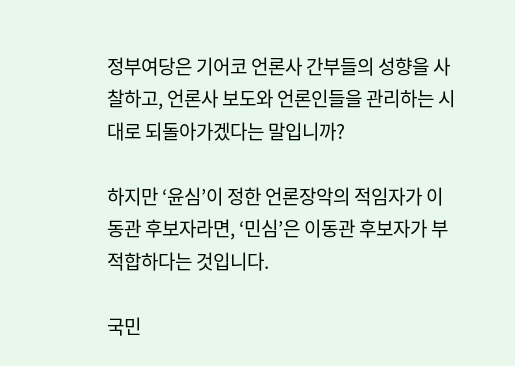정부여당은 기어코 언론사 간부들의 성향을 사찰하고, 언론사 보도와 언론인들을 관리하는 시대로 되돌아가겠다는 말입니까?

하지만 ‘윤심’이 정한 언론장악의 적임자가 이동관 후보자라면, ‘민심’은 이동관 후보자가 부적합하다는 것입니다.

국민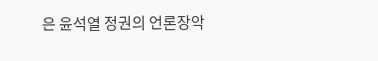은 윤석열 정권의 언론장악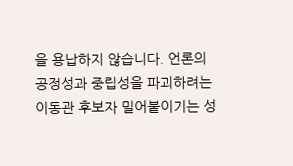을 용납하지 않습니다. 언론의 공정성과 중립성을 파괴하려는 이동관 후보자 밀어붙이기는 성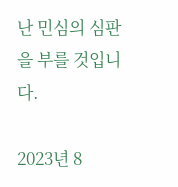난 민심의 심판을 부를 것입니다.

2023년 8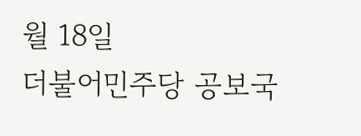월 18일
더불어민주당 공보국